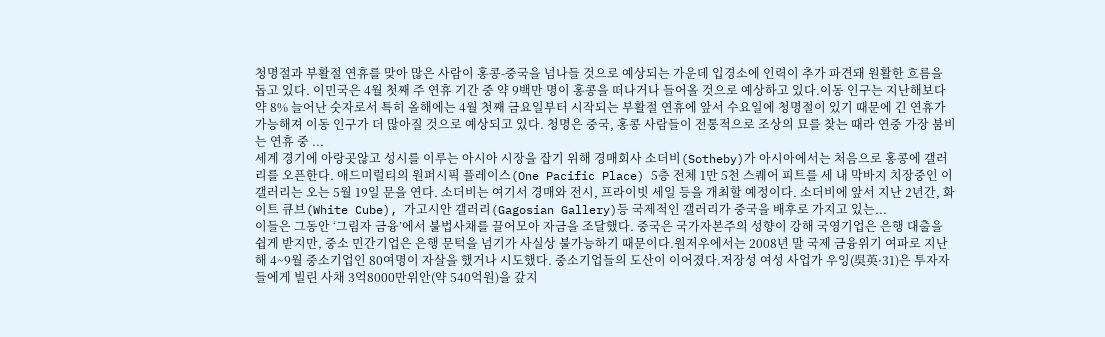청명절과 부활절 연휴를 맞아 많은 사람이 홍콩-중국을 넘나들 것으로 예상되는 가운데 입경소에 인력이 추가 파견돼 원활한 흐름을 돕고 있다. 이민국은 4월 첫째 주 연휴 기간 중 약 9백만 명이 홍콩을 떠나거나 들어올 것으로 예상하고 있다.이동 인구는 지난해보다 약 8% 늘어난 숫자로서 특히 올해에는 4월 첫째 금요일부터 시작되는 부활절 연휴에 앞서 수요일에 청명절이 있기 때문에 긴 연휴가 가능해져 이동 인구가 더 많아질 것으로 예상되고 있다. 청명은 중국, 홍콩 사람들이 전통적으로 조상의 묘를 찾는 때라 연중 가장 붐비는 연휴 중 ...
세계 경기에 아랑곳않고 성시를 이루는 아시아 시장을 잡기 위해 경매회사 소더비(Sotheby)가 아시아에서는 처음으로 홍콩에 갤러리를 오픈한다. 애드미럴티의 원퍼시픽 플레이스(One Pacific Place) 5층 전체 1만 5천 스퀘어 피트를 세 내 막바지 치장중인 이 갤러리는 오는 5월 19일 문을 연다. 소더비는 여기서 경매와 전시, 프라이빗 세일 등을 개최할 예정이다. 소더비에 앞서 지난 2년간, 화이트 큐브(White Cube), 가고시안 갤러리(Gagosian Gallery)등 국제적인 갤러리가 중국을 배후로 가지고 있는...
이들은 그동안 ‘그림자 금융’에서 불법사채를 끌어모아 자금을 조달했다. 중국은 국가자본주의 성향이 강해 국영기업은 은행 대출을 쉽게 받지만, 중소 민간기업은 은행 문턱을 넘기가 사실상 불가능하기 때문이다.원저우에서는 2008년 말 국제 금융위기 여파로 지난해 4~9월 중소기업인 80여명이 자살을 했거나 시도했다. 중소기업들의 도산이 이어졌다.저장성 여성 사업가 우잉(吳英·31)은 투자자들에게 빌린 사채 3억8000만위안(약 540억원)을 갚지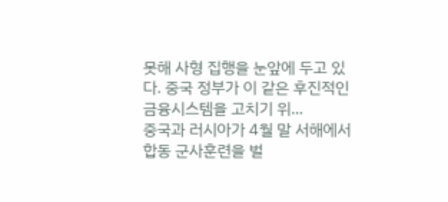못해 사형 집행을 눈앞에 두고 있다. 중국 정부가 이 같은 후진적인 금융시스템을 고치기 위...
중국과 러시아가 4월 말 서해에서 합동 군사훈련을 벌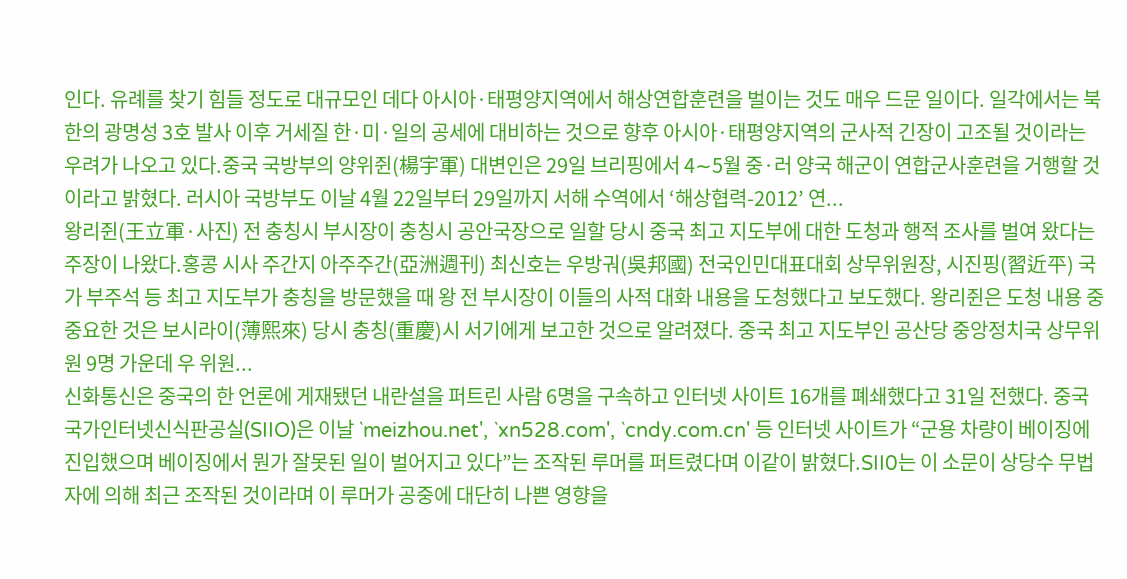인다. 유례를 찾기 힘들 정도로 대규모인 데다 아시아·태평양지역에서 해상연합훈련을 벌이는 것도 매우 드문 일이다. 일각에서는 북한의 광명성 3호 발사 이후 거세질 한·미·일의 공세에 대비하는 것으로 향후 아시아·태평양지역의 군사적 긴장이 고조될 것이라는 우려가 나오고 있다.중국 국방부의 양위쥔(楊宇軍) 대변인은 29일 브리핑에서 4∼5월 중·러 양국 해군이 연합군사훈련을 거행할 것이라고 밝혔다. 러시아 국방부도 이날 4월 22일부터 29일까지 서해 수역에서 ‘해상협력-2012’ 연...
왕리쥔(王立軍·사진) 전 충칭시 부시장이 충칭시 공안국장으로 일할 당시 중국 최고 지도부에 대한 도청과 행적 조사를 벌여 왔다는 주장이 나왔다.홍콩 시사 주간지 아주주간(亞洲週刊) 최신호는 우방궈(吳邦國) 전국인민대표대회 상무위원장, 시진핑(習近平) 국가 부주석 등 최고 지도부가 충칭을 방문했을 때 왕 전 부시장이 이들의 사적 대화 내용을 도청했다고 보도했다. 왕리쥔은 도청 내용 중 중요한 것은 보시라이(薄熙來) 당시 충칭(重慶)시 서기에게 보고한 것으로 알려졌다. 중국 최고 지도부인 공산당 중앙정치국 상무위원 9명 가운데 우 위원...
신화통신은 중국의 한 언론에 게재됐던 내란설을 퍼트린 사람 6명을 구속하고 인터넷 사이트 16개를 폐쇄했다고 31일 전했다. 중국 국가인터넷신식판공실(SIIO)은 이날 `meizhou.net', `xn528.com', `cndy.com.cn' 등 인터넷 사이트가 “군용 차량이 베이징에 진입했으며 베이징에서 뭔가 잘못된 일이 벌어지고 있다”는 조작된 루머를 퍼트렸다며 이같이 밝혔다.SII0는 이 소문이 상당수 무법자에 의해 최근 조작된 것이라며 이 루머가 공중에 대단히 나쁜 영향을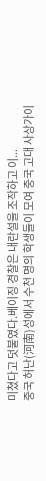미쳤다고 덧붙였다.베이징 경찰은 내란설을 조작하고 이...
중국 허난(河南)성에서 수천 명의 학생들이 모여 중국 고대 사상가이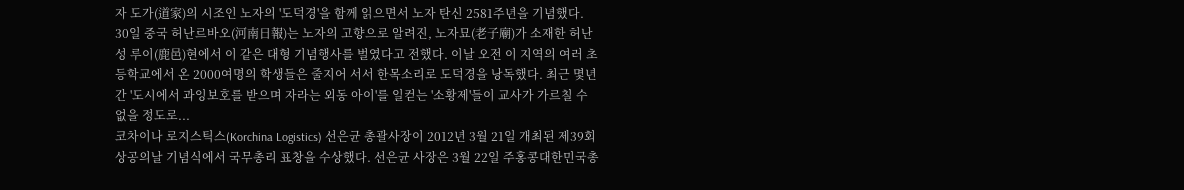자 도가(道家)의 시조인 노자의 '도덕경'을 함께 읽으면서 노자 탄신 2581주년을 기념했다. 30일 중국 허난르바오(河南日報)는 노자의 고향으로 알려진, 노자묘(老子廟)가 소재한 허난성 루이(鹿邑)현에서 이 같은 대형 기념행사를 벌였다고 전했다. 이날 오전 이 지역의 여러 초등학교에서 온 2000여명의 학생들은 줄지어 서서 한목소리로 도덕경을 낭독했다. 최근 몇년간 '도시에서 과잉보호를 받으며 자라는 외동 아이'를 일컫는 '소황제'들이 교사가 가르칠 수 없을 정도로...
코차이나 로지스틱스(Korchina Logistics) 선은균 총괄사장이 2012년 3월 21일 개최된 제39회 상공의날 기념식에서 국무총리 표창을 수상했다. 선은균 사장은 3월 22일 주홍콩대한민국총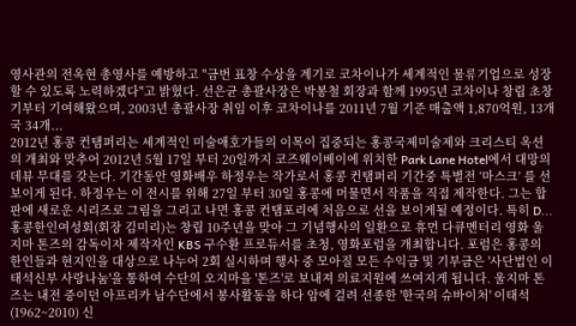영사관의 전옥현 총영사를 예방하고 "금번 표창 수상을 계기로 코차이나가 세계적인 물류기업으로 성장할 수 있도록 노력하겠다"고 밝혔다. 선은균 총괄사장은 박봉철 회장과 함께 1995년 코차이나 창립 초창기부터 기여해왔으며, 2003년 총괄사장 취임 이후 코차이나를 2011년 7월 기준 매출액 1,870억원, 13개국 34개...
2012년 홍콩 컨탬퍼리는 세계적인 미술애호가들의 이목이 집중되는 홍콩국제미술제와 크리스티 옥션의 개최와 맞추어 2012년 5월 17일 부터 20일까지 코즈웨이베이에 위치한 Park Lane Hotel에서 대망의 데뷰 무대를 갖는다. 기간동안 영화배우 하정우는 작가로서 홍콩 컨탬퍼리 기간중 특별전 ‘마스크’ 를 선보이게 된다. 하정우는 이 전시를 위해 27일 부터 30일 홍콩에 머물면서 작품을 직접 제작한다. 그는 합판에 새로운 시리즈로 그림을 그리고 나면 홍콩 컨탬포리에 처음으로 선을 보이게될 예정이다. 특히 D...
홍콩한인여성회(회장 김미리)는 창립 10주년을 맞아 그 기념행사의 일환으로 휴먼 다큐멘터리 영화 울지마 톤즈의 감독이자 제작자인 KBS 구수환 프로듀서를 초청, 영화포럼을 개최합니다. 포럼은 홍콩의 한인들과 현지인을 대상으로 나누어 2회 실시하며 행사 중 모아질 모든 수익금 및 기부금은 '사단법인 이태석신부 사랑나눔'을 통하여 수단의 오지마을 '톤즈'로 보내져 의료지원에 쓰여지게 됩니다. 울지마 톤즈는 내전 중이던 아프리카 남수단에서 봉사활동을 하다 암에 걸려 선종한 '한국의 슈바이처' 이태석(1962~2010) 신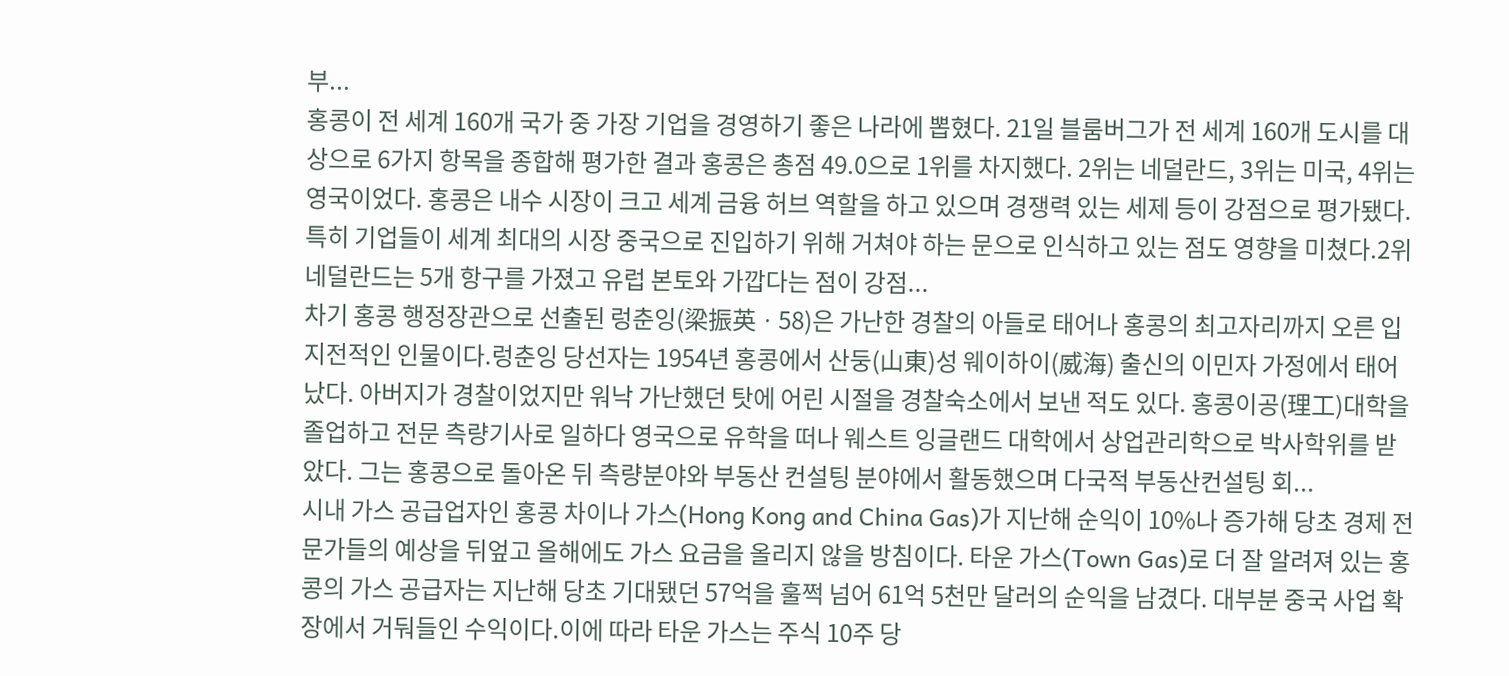부...
홍콩이 전 세계 160개 국가 중 가장 기업을 경영하기 좋은 나라에 뽑혔다. 21일 블룸버그가 전 세계 160개 도시를 대상으로 6가지 항목을 종합해 평가한 결과 홍콩은 총점 49.0으로 1위를 차지했다. 2위는 네덜란드, 3위는 미국, 4위는 영국이었다. 홍콩은 내수 시장이 크고 세계 금융 허브 역할을 하고 있으며 경쟁력 있는 세제 등이 강점으로 평가됐다. 특히 기업들이 세계 최대의 시장 중국으로 진입하기 위해 거쳐야 하는 문으로 인식하고 있는 점도 영향을 미쳤다.2위 네덜란드는 5개 항구를 가졌고 유럽 본토와 가깝다는 점이 강점...
차기 홍콩 행정장관으로 선출된 렁춘잉(梁振英ㆍ58)은 가난한 경찰의 아들로 태어나 홍콩의 최고자리까지 오른 입지전적인 인물이다.렁춘잉 당선자는 1954년 홍콩에서 산둥(山東)성 웨이하이(威海) 출신의 이민자 가정에서 태어났다. 아버지가 경찰이었지만 워낙 가난했던 탓에 어린 시절을 경찰숙소에서 보낸 적도 있다. 홍콩이공(理工)대학을 졸업하고 전문 측량기사로 일하다 영국으로 유학을 떠나 웨스트 잉글랜드 대학에서 상업관리학으로 박사학위를 받았다. 그는 홍콩으로 돌아온 뒤 측량분야와 부동산 컨설팅 분야에서 활동했으며 다국적 부동산컨설팅 회...
시내 가스 공급업자인 홍콩 차이나 가스(Hong Kong and China Gas)가 지난해 순익이 10%나 증가해 당초 경제 전문가들의 예상을 뒤엎고 올해에도 가스 요금을 올리지 않을 방침이다. 타운 가스(Town Gas)로 더 잘 알려져 있는 홍콩의 가스 공급자는 지난해 당초 기대됐던 57억을 훌쩍 넘어 61억 5천만 달러의 순익을 남겼다. 대부분 중국 사업 확장에서 거둬들인 수익이다.이에 따라 타운 가스는 주식 10주 당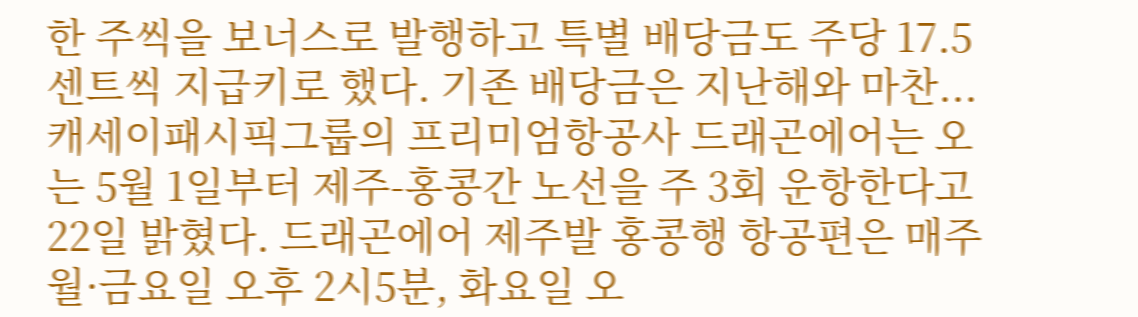한 주씩을 보너스로 발행하고 특별 배당금도 주당 17.5센트씩 지급키로 했다. 기존 배당금은 지난해와 마찬...
캐세이패시픽그룹의 프리미엄항공사 드래곤에어는 오는 5월 1일부터 제주-홍콩간 노선을 주 3회 운항한다고 22일 밝혔다. 드래곤에어 제주발 홍콩행 항공편은 매주 월·금요일 오후 2시5분, 화요일 오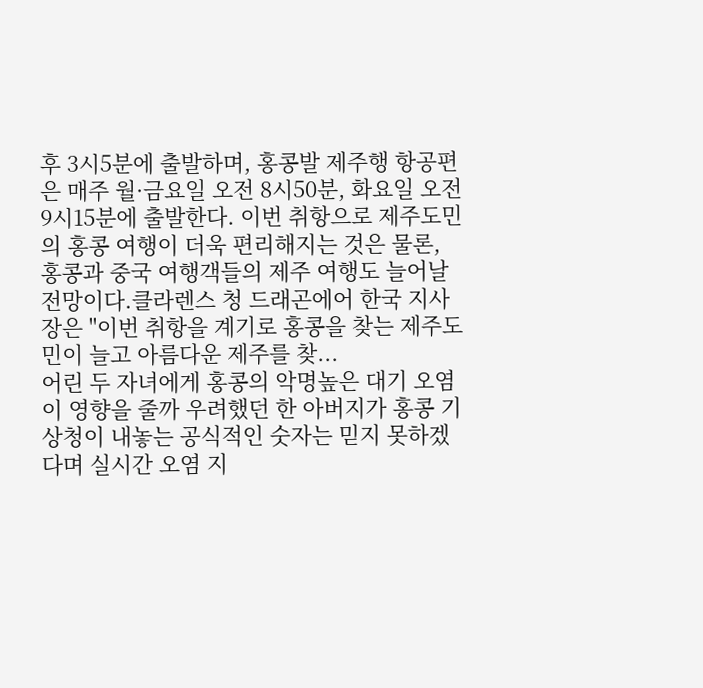후 3시5분에 출발하며, 홍콩발 제주행 항공편은 매주 월·금요일 오전 8시50분, 화요일 오전 9시15분에 출발한다. 이번 취항으로 제주도민의 홍콩 여행이 더욱 편리해지는 것은 물론, 홍콩과 중국 여행객들의 제주 여행도 늘어날 전망이다.클라렌스 청 드래곤에어 한국 지사장은 "이번 취항을 계기로 홍콩을 찾는 제주도민이 늘고 아름다운 제주를 찾...
어린 두 자녀에게 홍콩의 악명높은 대기 오염이 영향을 줄까 우려했던 한 아버지가 홍콩 기상청이 내놓는 공식적인 숫자는 믿지 못하겠다며 실시간 오염 지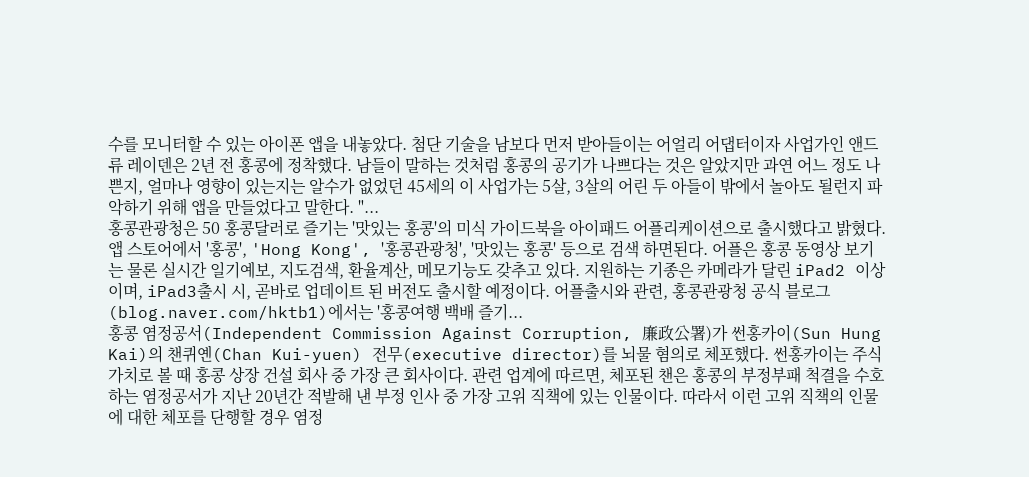수를 모니터할 수 있는 아이폰 앱을 내놓았다. 첨단 기술을 남보다 먼저 받아들이는 어얼리 어댑터이자 사업가인 앤드류 레이덴은 2년 전 홍콩에 정착했다. 남들이 말하는 것처럼 홍콩의 공기가 나쁘다는 것은 알았지만 과연 어느 정도 나쁜지, 얼마나 영향이 있는지는 알수가 없었던 45세의 이 사업가는 5살, 3살의 어린 두 아들이 밖에서 놀아도 될런지 파악하기 위해 앱을 만들었다고 말한다. "...
홍콩관광청은 50 홍콩달러로 즐기는 '맛있는 홍콩'의 미식 가이드북을 아이패드 어플리케이션으로 출시했다고 밝혔다. 앱 스토어에서 '홍콩', 'Hong Kong', '홍콩관광청', '맛있는 홍콩' 등으로 검색 하면된다. 어플은 홍콩 동영상 보기는 물론 실시간 일기예보, 지도검색, 환율계산, 메모기능도 갖추고 있다. 지원하는 기종은 카메라가 달린 iPad2 이상이며, iPad3출시 시, 곧바로 업데이트 된 버전도 출시할 예정이다. 어플출시와 관련, 홍콩관광청 공식 블로그(blog.naver.com/hktb1)에서는 '홍콩여행 백배 즐기...
홍콩 염정공서(Independent Commission Against Corruption, 廉政公署)가 썬홍카이(Sun Hung Kai)의 챈퀴옌(Chan Kui-yuen) 전무(executive director)를 뇌물 혐의로 체포했다. 썬홍카이는 주식 가치로 볼 때 홍콩 상장 건설 회사 중 가장 큰 회사이다. 관련 업계에 따르면, 체포된 챈은 홍콩의 부정부패 척결을 수호하는 염정공서가 지난 20년간 적발해 낸 부정 인사 중 가장 고위 직책에 있는 인물이다. 따라서 이런 고위 직책의 인물에 대한 체포를 단행할 경우 염정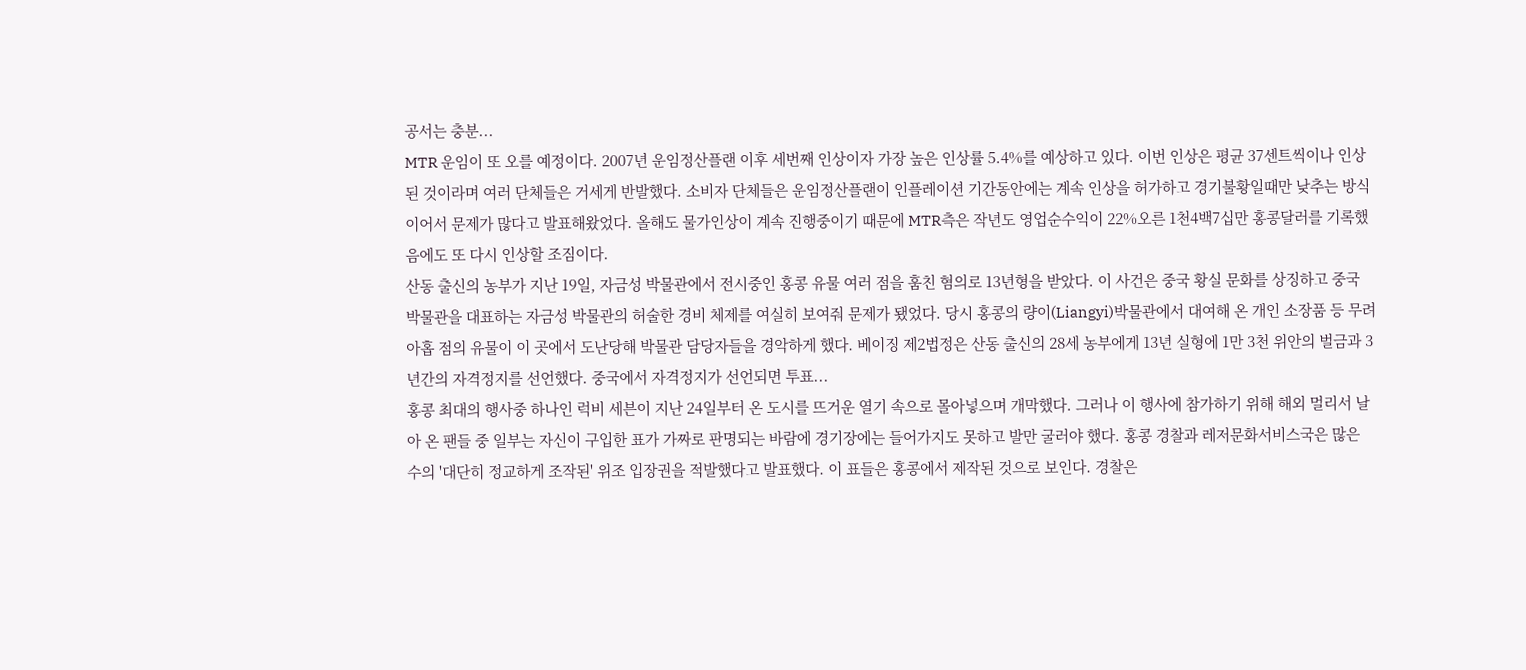공서는 충분...
MTR 운임이 또 오를 예정이다. 2007년 운임정산플랜 이후 세번째 인상이자 가장 높은 인상률 5.4%를 예상하고 있다. 이번 인상은 평균 37센트씩이나 인상된 것이라며 여러 단체들은 거세게 반발했다. 소비자 단체들은 운임정산플랜이 인플레이션 기간동안에는 계속 인상을 허가하고 경기불황일때만 낮추는 방식이어서 문제가 많다고 발표해왔었다. 올해도 물가인상이 계속 진행중이기 때문에 MTR측은 작년도 영업순수익이 22%오른 1천4백7십만 홍콩달러를 기록했음에도 또 다시 인상할 조짐이다.
산동 출신의 농부가 지난 19일, 자금성 박물관에서 전시중인 홍콩 유물 여러 점을 훔친 혐의로 13년형을 받았다. 이 사건은 중국 황실 문화를 상징하고 중국 박물관을 대표하는 자금성 박물관의 허술한 경비 체제를 여실히 보여줘 문제가 됐었다. 당시 홍콩의 량이(Liangyi)박물관에서 대여해 온 개인 소장품 등 무려 아홉 점의 유물이 이 곳에서 도난당해 박물관 담당자들을 경악하게 했다. 베이징 제2법정은 산동 출신의 28세 농부에게 13년 실형에 1만 3천 위안의 벌금과 3년간의 자격정지를 선언했다. 중국에서 자격정지가 선언되면 투표...
홍콩 최대의 행사중 하나인 럭비 세븐이 지난 24일부터 온 도시를 뜨거운 열기 속으로 몰아넣으며 개막했다. 그러나 이 행사에 참가하기 위해 해외 멀리서 날아 온 팬들 중 일부는 자신이 구입한 표가 가짜로 판명되는 바람에 경기장에는 들어가지도 못하고 발만 굴러야 했다. 홍콩 경찰과 레저문화서비스국은 많은 수의 '대단히 정교하게 조작된' 위조 입장권을 적발했다고 발표했다. 이 표들은 홍콩에서 제작된 것으로 보인다. 경찰은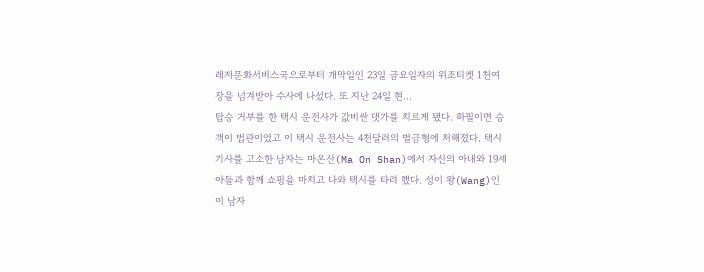레저문화서비스국으로부터 개막일인 23일 금요일자의 위조티켓 1천여 장을 넘겨받아 수사에 나섰다. 또 지난 24일 현...
탑승 거부를 한 택시 운전사가 값비싼 댓가를 치르게 됐다. 하필이면 승객이 법관이었고 이 택시 운전사는 4천달러의 벌금형에 처해졌다. 택시 기사를 고소한 남자는 마온산(Ma On Shan)에서 자신의 아내와 19세 아들과 함께 쇼핑을 마치고 나와 택시를 타려 했다. 성이 왕(Wang)인 이 남자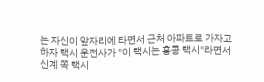는 자신이 앞자리에 타면서 근처 아파트로 가자고 하자 택시 운전사가 "이 택시는 홍콩 택시"라면서 신계 쪽 택시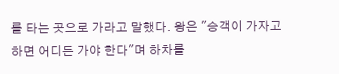를 타는 곳으로 가라고 말했다. 왕은 "승객이 가자고 하면 어디든 가야 한다"며 하차를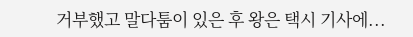거부했고 말다툼이 있은 후 왕은 택시 기사에...